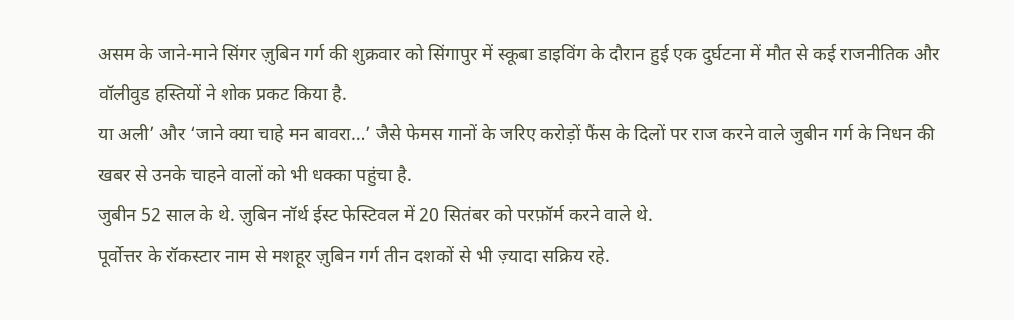असम के जाने-माने सिंगर ज़ुबिन गर्ग की शुक्रवार को सिंगापुर में स्कूबा डाइविंग के दौरान हुई एक दुर्घटना में मौत से कई राजनीतिक और वॉलीवुड हस्तियों ने शोक प्रकट किया है.
या अली’ और ‘जाने क्या चाहे मन बावरा…’ जैसे फेमस गानों के जरिए करोड़ों फैंस के दिलों पर राज करने वाले जुबीन गर्ग के निधन की खबर से उनके चाहने वालों को भी धक्का पहुंचा है.
जुबीन 52 साल के थे. ज़ुबिन नॉर्थ ईस्ट फेस्टिवल में 20 सितंबर को परफ़ॉर्म करने वाले थे.
पूर्वोत्तर के रॉकस्टार नाम से मशहूर ज़ुबिन गर्ग तीन दशकों से भी ज़्यादा सक्रिय रहे.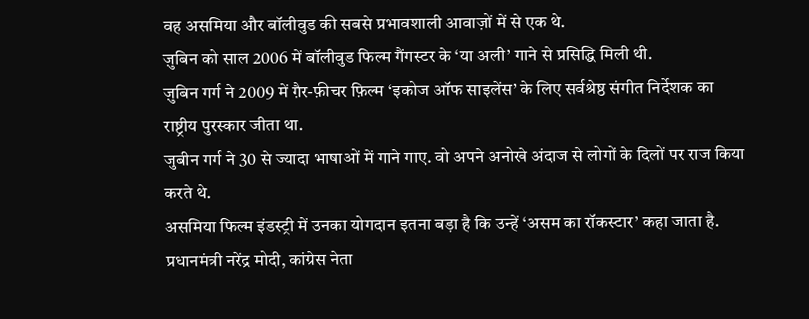वह असमिया और बॉलीवुड की सबसे प्रभावशाली आवाज़ों में से एक थे.
ज़ुबिन को साल 2006 में बॉलीवुड फिल्म गैंगस्टर के ‘या अली’ गाने से प्रसिद्धि मिली थी.
ज़ुबिन गर्ग ने 2009 में ग़ैर-फ़ीचर फ़िल्म ‘इकोज ऑफ साइलेंस’ के लिए सर्वश्रेष्ठ संगीत निर्देशक का राष्ट्रीय पुरस्कार जीता था.
जुबीन गर्ग ने 30 से ज्यादा भाषाओं में गाने गाए. वो अपने अनोखे अंदाज से लोगों के दिलों पर राज किया करते थे.
असमिया फिल्म इंडस्ट्री में उनका योगदान इतना बड़ा है कि उन्हें ‘असम का रॉकस्टार’ कहा जाता है.
प्रधानमंत्री नरेंद्र मोदी, कांग्रेस नेता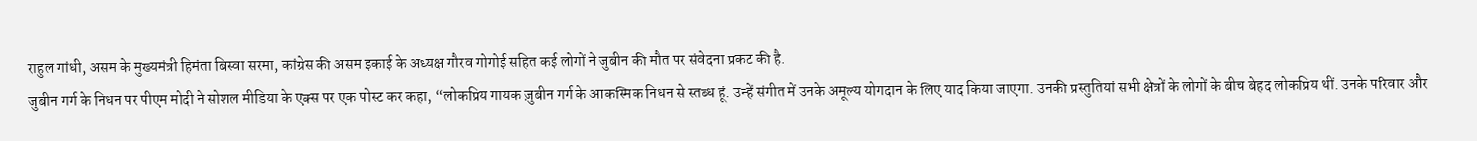राहुल गांधी, असम के मुख्यमंत्री हिमंता बिस्वा सरमा, कांग्रेस की असम इकाई के अध्यक्ष गौरव गोगोई सहित कई लोगों ने जुबीन की मौत पर संवेदना प्रकट की है.
जुबीन गर्ग के निधन पर पीएम मोदी ने सोशल मीडिया के एक्स पर एक पोस्ट कर कहा, “लोकप्रिय गायक ज़ुबीन गर्ग के आकस्मिक निधन से स्तब्ध हूं. उन्हें संगीत में उनके अमूल्य योगदान के लिए याद किया जाएगा. उनकी प्रस्तुतियां सभी क्षेत्रों के लोगों के बीच बेहद लोकप्रिय थीं. उनके परिवार और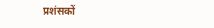प्रशंसकों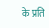के प्रति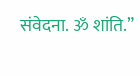संवेदना. ॐ शांति.”